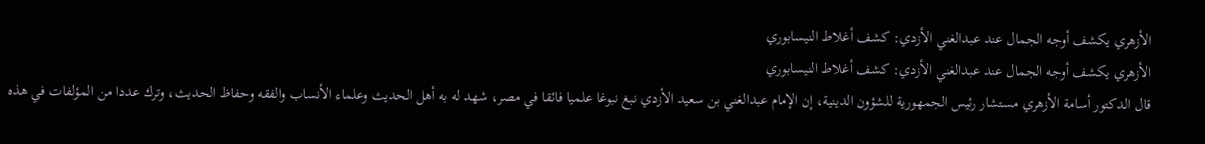الأزهري يكشف أوجه الجمال عند عبدالغني الأزدي: كشف أغلاط النيسابوري
الأزهري يكشف أوجه الجمال عند عبدالغني الأزدي: كشف أغلاط النيسابوري
قال الدكتور أسامة الأزهري مستشار رئيس الجمهورية للشؤون الدينية، إن الإمام عبدالغني بن سعيد الأزدي نبغ نبوغا علميا فائقا في مصر، شهد له به أهل الحديث وعلماء الأنساب والفقه وحفاظ الحديث، وترك عددا من المؤلفات في هذه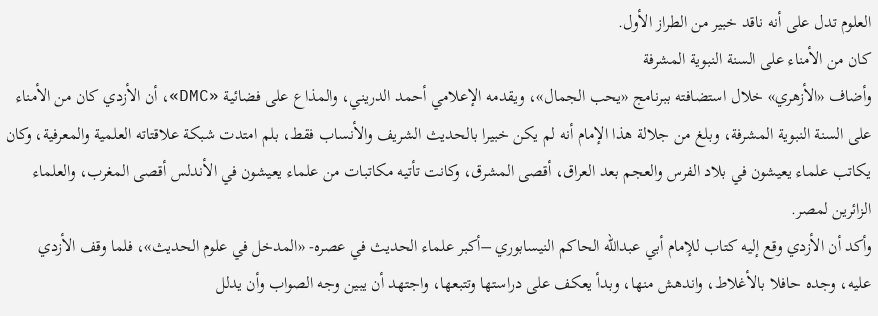العلوم تدل على أنه ناقد خبير من الطراز الأول.
كان من الأمناء على السنة النبوية المشرفة
وأضاف «الأزهري» خلال استضافته ببرنامج «يحب الجمال»، ويقدمه الإعلامي أحمد الدريني، والمذاع على فضائية «DMC»، أن الأزدي كان من الأمناء على السنة النبوية المشرفة، وبلغ من جلالة هذا الإمام أنه لم يكن خبيرا بالحديث الشريف والأنساب فقط، بلم امتدت شبكة علاقتاته العلمية والمعرفية، وكان يكاتب علماء يعيشون في بلاد الفرس والعجم بعد العراق، أقصى المشرق، وكانت تأتيه مكاتبات من علماء يعيشون في الأندلس أقصى المغرب، والعلماء الزائرين لمصر.
وأكد أن الأزدي وقع إليه كتاب للإمام أبي عبدالله الحاكم النيسابوري –أكبر علماء الحديث في عصره- «المدخل في علوم الحديث»، فلما وقف الأزدي عليه، وجده حافلا بالأغلاط، واندهش منها، وبدأ يعكف على دراستها وتتبعها، واجتهد أن يبين وجه الصواب وأن يدلل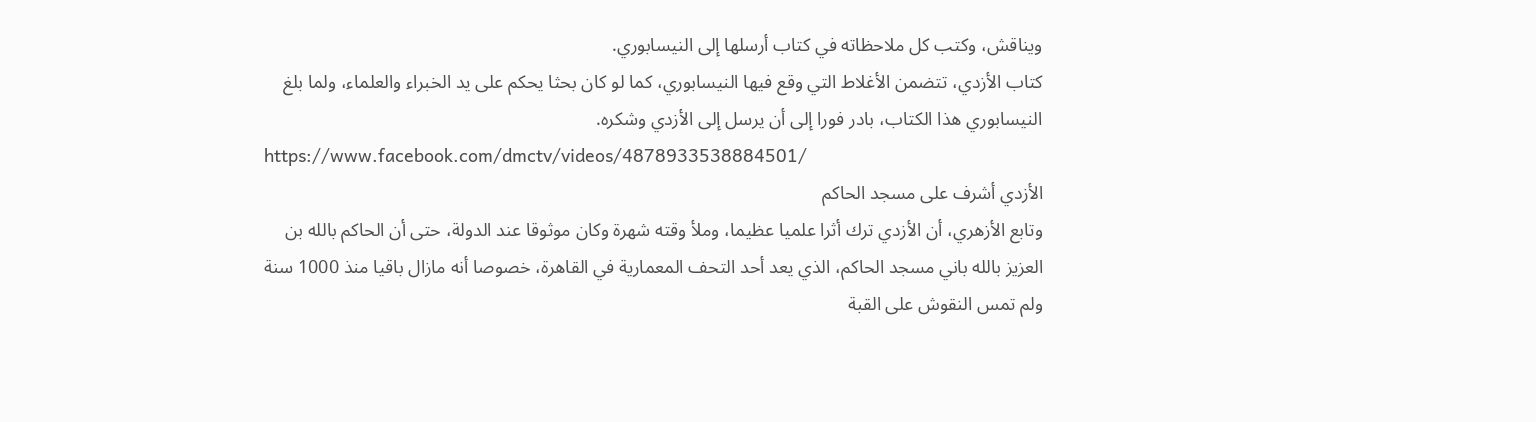ويناقش، وكتب كل ملاحظاته في كتاب أرسلها إلى النيسابوري.
كتاب الأزدي، تتضمن الأغلاط التي وقع فيها النيسابوري، كما لو كان بحثا يحكم على يد الخبراء والعلماء، ولما بلغ النيسابوري هذا الكتاب، بادر فورا إلى أن يرسل إلى الأزدي وشكره.
https://www.facebook.com/dmctv/videos/4878933538884501/
الأزدي أشرف على مسجد الحاكم
وتابع الأزهري، أن الأزدي ترك أثرا علميا عظيما، وملأ وقته شهرة وكان موثوقا عند الدولة، حتى أن الحاكم بالله بن العزيز بالله باني مسجد الحاكم، الذي يعد أحد التحف المعمارية في القاهرة، خصوصا أنه مازال باقيا منذ 1000 سنة ولم تمس النقوش على القبة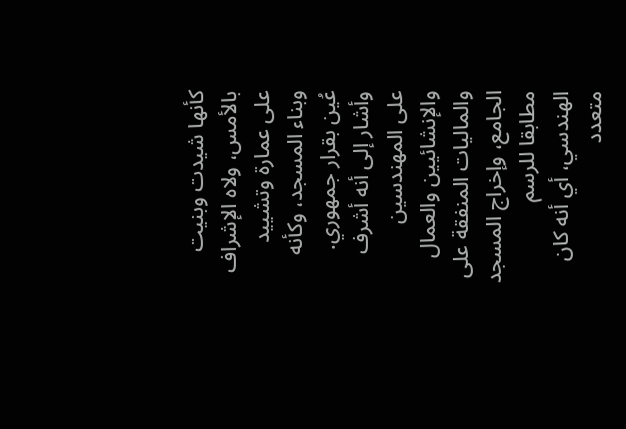كأنها شيدت وبنيت بالأمس، ولاه الإشراف على عمارة وتشييد وبناء المسجد، وكأنه عُين بقرار جمهوري.
وأشار إلى أنه أشرف على المهندسين والإنشائيين والعمال والماليات المنفقة على الجامع، وإخراج المسجد مطابقا للرسم الهندسي، أي أنه كان متعدد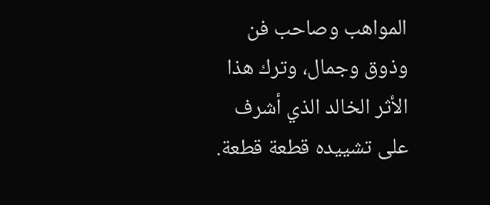المواهب وصاحب فن وذوق وجمال، وترك هذا الأثر الخالد الذي أشرف على تشييده قطعة قطعة.